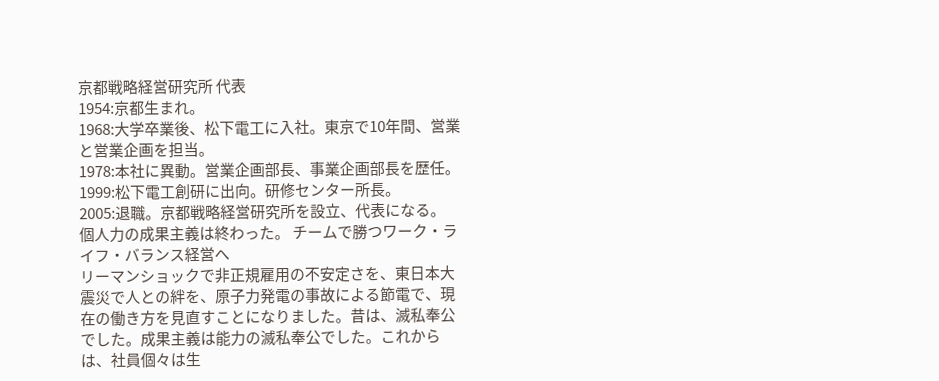京都戦略経営研究所 代表
1954:京都生まれ。
1968:大学卒業後、松下電工に入社。東京で10年間、営業と営業企画を担当。
1978:本社に異動。営業企画部長、事業企画部長を歴任。
1999:松下電工創研に出向。研修センター所長。
2005:退職。京都戦略経営研究所を設立、代表になる。
個人力の成果主義は終わった。 チームで勝つワーク・ライフ・バランス経営へ
リーマンショックで非正規雇用の不安定さを、東日本大震災で人との絆を、原子力発電の事故による節電で、現在の働き方を見直すことになりました。昔は、滅私奉公でした。成果主義は能力の滅私奉公でした。これからは、社員個々は生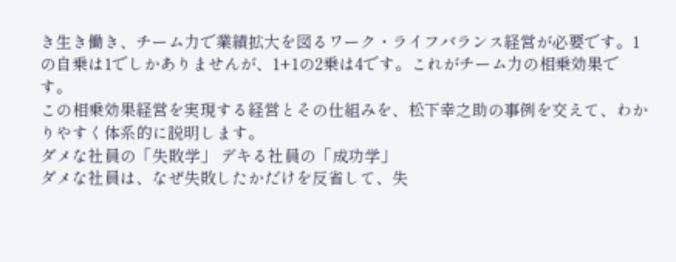き生き働き、チーム力で業績拡大を図るワーク・ライフバランス経営が必要です。1の自乗は1でしかありませんが、1+1の2乗は4です。これがチーム力の相乗効果です。
この相乗効果経営を実現する経営とその仕組みを、松下幸之助の事例を交えて、わかりやすく体系的に説明します。
ダメな社員の「失敗学」 デキる社員の「成功学」
ダメな社員は、なぜ失敗したかだけを反省して、失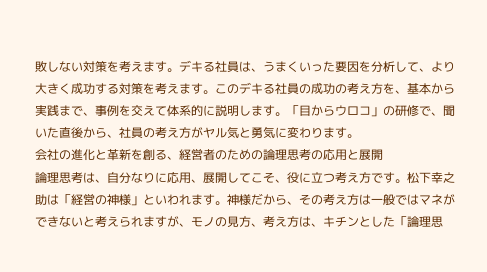敗しない対策を考えます。デキる社員は、うまくいった要因を分析して、より大きく成功する対策を考えます。このデキる社員の成功の考え方を、基本から実践まで、事例を交えて体系的に説明します。「目からウロコ」の研修で、聞いた直後から、社員の考え方がヤル気と勇気に変わります。
会社の進化と革新を創る、経営者のための論理思考の応用と展開
論理思考は、自分なりに応用、展開してこそ、役に立つ考え方です。松下幸之助は「経営の神様」といわれます。神様だから、その考え方は一般ではマネができないと考えられますが、モノの見方、考え方は、キチンとした「論理思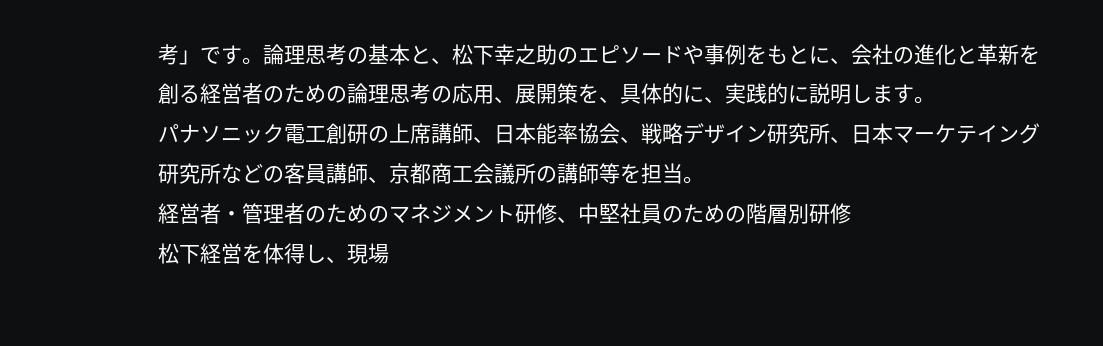考」です。論理思考の基本と、松下幸之助のエピソードや事例をもとに、会社の進化と革新を創る経営者のための論理思考の応用、展開策を、具体的に、実践的に説明します。
パナソニック電工創研の上席講師、日本能率協会、戦略デザイン研究所、日本マーケテイング研究所などの客員講師、京都商工会議所の講師等を担当。
経営者・管理者のためのマネジメント研修、中堅社員のための階層別研修
松下経営を体得し、現場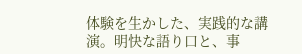体験を生かした、実践的な講演。明快な語り口と、事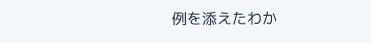例を添えたわか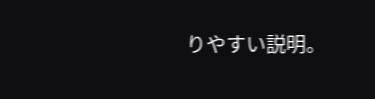りやすい説明。